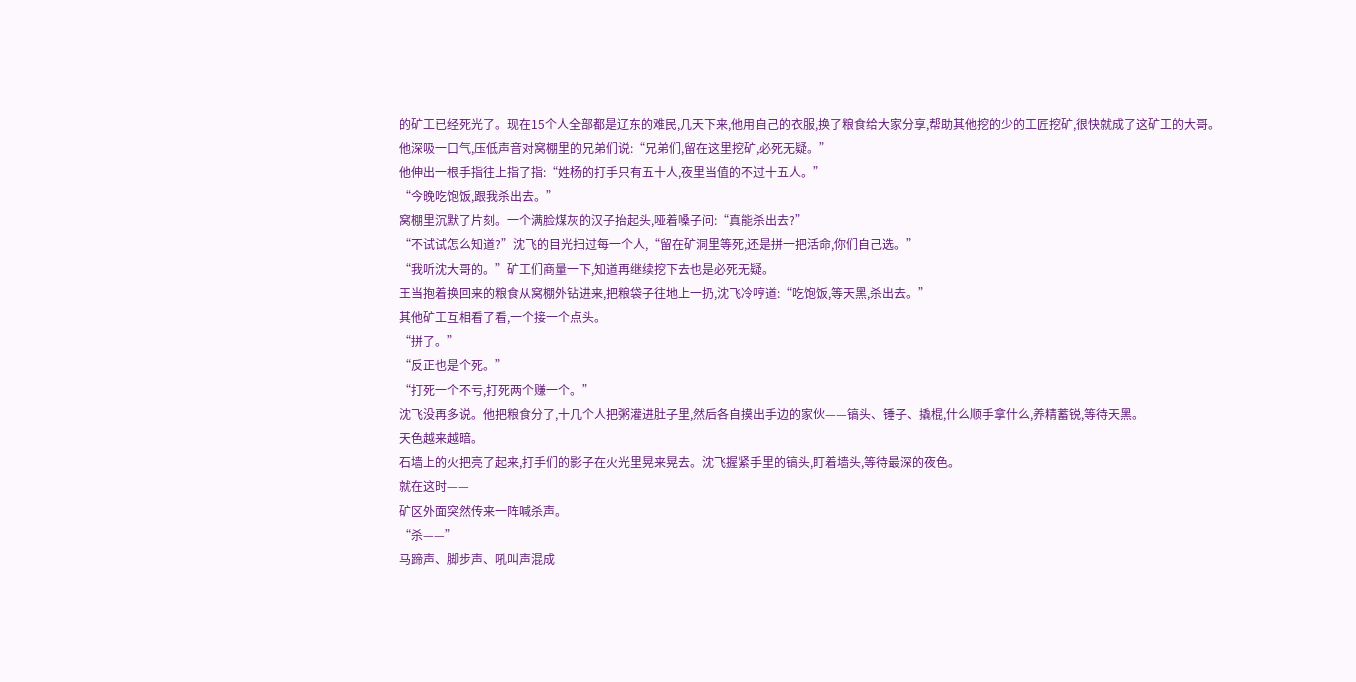的矿工已经死光了。现在15个人全部都是辽东的难民,几天下来,他用自己的衣服,换了粮食给大家分享,帮助其他挖的少的工匠挖矿,很快就成了这矿工的大哥。
他深吸一口气,压低声音对窝棚里的兄弟们说:“兄弟们,留在这里挖矿,必死无疑。”
他伸出一根手指往上指了指:“姓杨的打手只有五十人,夜里当值的不过十五人。”
“今晚吃饱饭,跟我杀出去。”
窝棚里沉默了片刻。一个满脸煤灰的汉子抬起头,哑着嗓子问:“真能杀出去?”
“不试试怎么知道?”沈飞的目光扫过每一个人,“留在矿洞里等死,还是拼一把活命,你们自己选。”
“我听沈大哥的。”矿工们商量一下,知道再继续挖下去也是必死无疑。
王当抱着换回来的粮食从窝棚外钻进来,把粮袋子往地上一扔,沈飞冷哼道:“吃饱饭,等天黑,杀出去。”
其他矿工互相看了看,一个接一个点头。
“拼了。”
“反正也是个死。”
“打死一个不亏,打死两个赚一个。”
沈飞没再多说。他把粮食分了,十几个人把粥灌进肚子里,然后各自摸出手边的家伙——镐头、锤子、撬棍,什么顺手拿什么,养精蓄锐,等待天黑。
天色越来越暗。
石墙上的火把亮了起来,打手们的影子在火光里晃来晃去。沈飞握紧手里的镐头,盯着墙头,等待最深的夜色。
就在这时——
矿区外面突然传来一阵喊杀声。
“杀——”
马蹄声、脚步声、吼叫声混成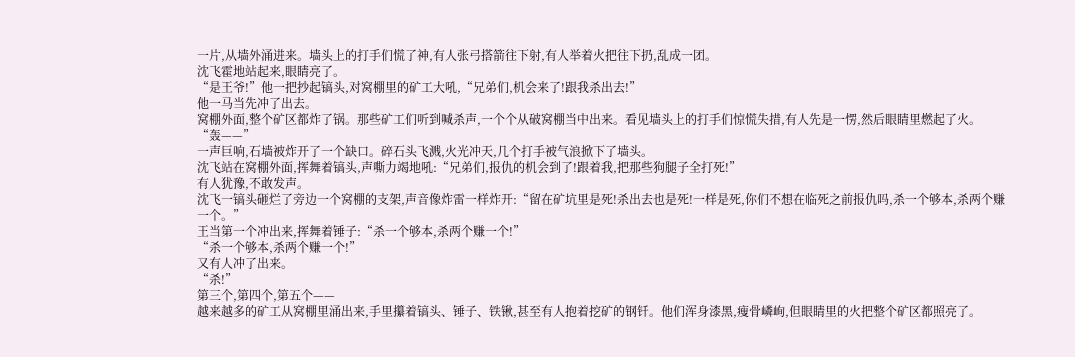一片,从墙外涌进来。墙头上的打手们慌了神,有人张弓搭箭往下射,有人举着火把往下扔,乱成一团。
沈飞霍地站起来,眼睛亮了。
“是王爷!”他一把抄起镐头,对窝棚里的矿工大吼,“兄弟们,机会来了!跟我杀出去!”
他一马当先冲了出去。
窝棚外面,整个矿区都炸了锅。那些矿工们听到喊杀声,一个个从破窝棚当中出来。看见墙头上的打手们惊慌失措,有人先是一愣,然后眼睛里燃起了火。
“轰——”
一声巨响,石墙被炸开了一个缺口。碎石头飞溅,火光冲天,几个打手被气浪掀下了墙头。
沈飞站在窝棚外面,挥舞着镐头,声嘶力竭地吼:“兄弟们,报仇的机会到了!跟着我,把那些狗腿子全打死!”
有人犹豫,不敢发声。
沈飞一镐头砸烂了旁边一个窝棚的支架,声音像炸雷一样炸开:“留在矿坑里是死!杀出去也是死!一样是死,你们不想在临死之前报仇吗,杀一个够本,杀两个赚一个。”
王当第一个冲出来,挥舞着锤子:“杀一个够本,杀两个赚一个!”
“杀一个够本,杀两个赚一个!”
又有人冲了出来。
“杀!”
第三个,第四个,第五个——
越来越多的矿工从窝棚里涌出来,手里攥着镐头、锤子、铁锹,甚至有人抱着挖矿的钢钎。他们浑身漆黑,瘦骨嶙峋,但眼睛里的火把整个矿区都照亮了。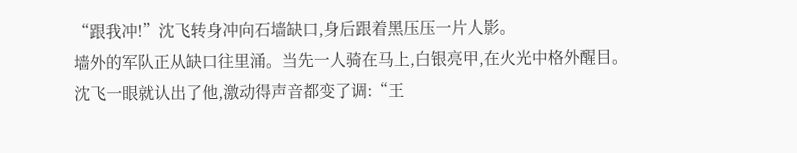“跟我冲!”沈飞转身冲向石墙缺口,身后跟着黑压压一片人影。
墙外的军队正从缺口往里涌。当先一人骑在马上,白银亮甲,在火光中格外醒目。
沈飞一眼就认出了他,激动得声音都变了调:“王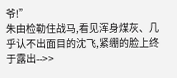爷!”
朱由检勒住战马,看见浑身煤灰、几乎认不出面目的沈飞,紧绷的脸上终于露出-->>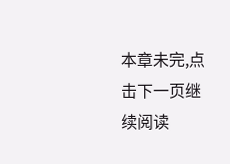本章未完,点击下一页继续阅读